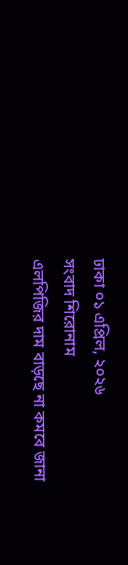ঢাকা ০১ এপ্রিল, ২০২৬
সংবাদ শিরোনাম
এলপিজির দাম বাড়ছে না কমবে জানা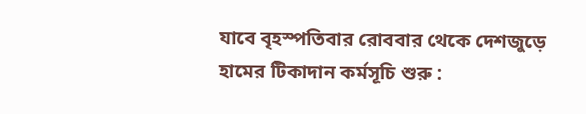যাবে বৃহস্পতিবার রোববার থেকে দেশজুড়ে হামের টিকাদান কর্মসূচি শুরু :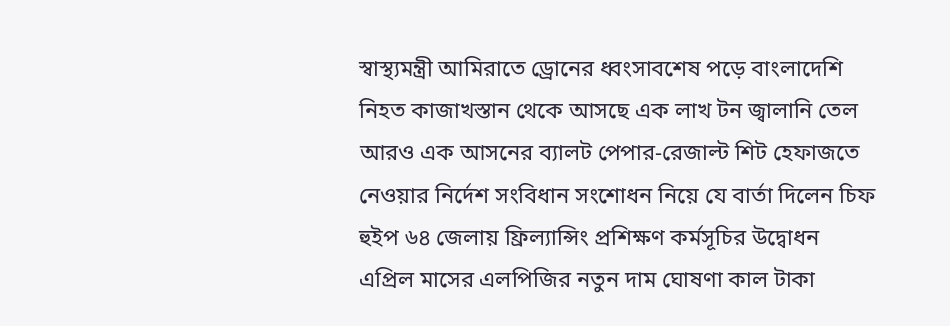স্বাস্থ্যমন্ত্রী আমিরাতে ড্রোনের ধ্বংসাবশেষ পড়ে বাংলাদেশি নিহত কাজাখস্তান থেকে আসছে এক লাখ টন জ্বালানি তেল আরও এক আসনের ব্যালট পেপার-রেজাল্ট শিট হেফাজতে নেওয়ার নির্দেশ সংবিধান সংশোধন নিয়ে যে বার্তা দিলেন চিফ হুইপ ৬৪ জেলায় ফ্রিল্যান্সিং প্রশিক্ষণ কর্মসূচির উদ্বোধন এপ্রিল মাসের এলপিজির নতুন দাম ঘোষণা কাল টাকা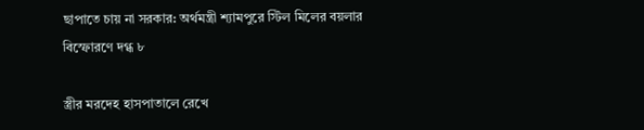ছাপাতে চায় না সরকার: অর্থমন্ত্রী শ্যামপুরে স্টিল মিলের বয়লার বিস্ফোরণে দগ্ধ ৮

স্ত্রীর মরদেহ হাসপাতালে রেখে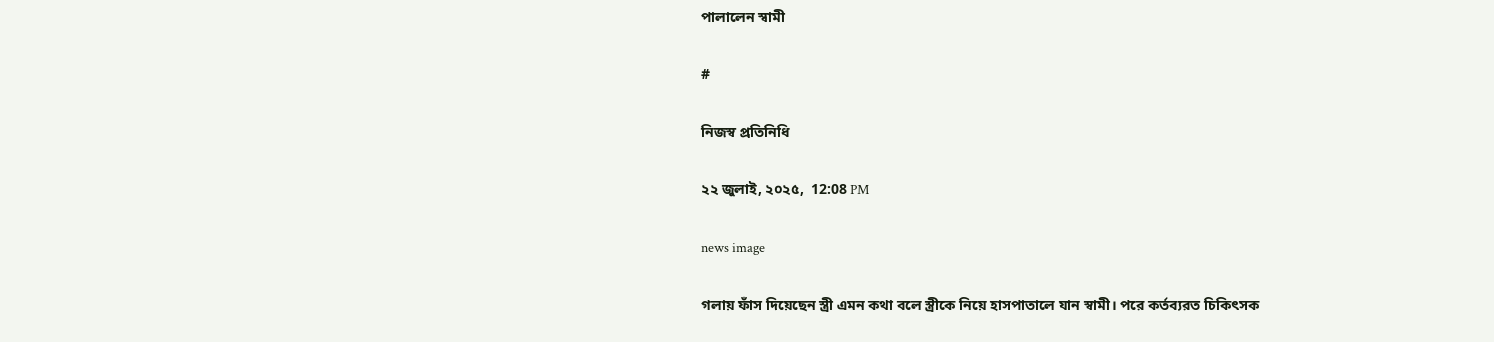পালালেন স্বামী

#

নিজস্ব প্রতিনিধি

২২ জুলাই, ২০২৫,  12:08 PM

news image

গলায় ফাঁস দিয়েছেন স্ত্রী এমন কথা বলে স্ত্রীকে নিয়ে হাসপাতালে যান স্বামী। পরে কর্তব্যরত চিকিৎসক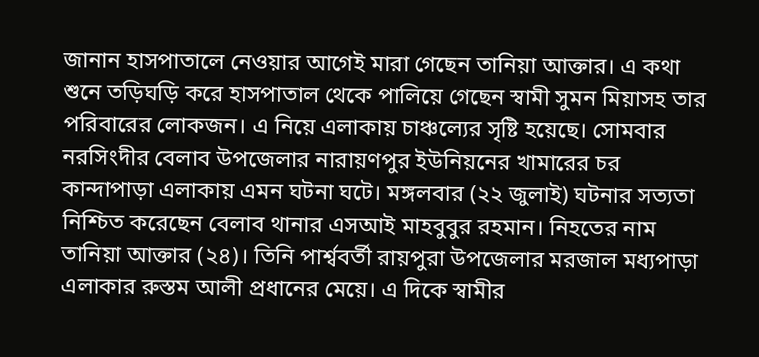জানান হাসপাতালে নেওয়ার আগেই মারা গেছেন তানিয়া আক্তার। এ কথা শুনে তড়িঘড়ি করে হাসপাতাল থেকে পালিয়ে গেছেন স্বামী সুমন মিয়াসহ তার পরিবারের লোকজন। এ নিয়ে এলাকায় চাঞ্চল্যের সৃষ্টি হয়েছে। সোমবার নরসিংদীর বেলাব উপজেলার নারায়ণপুর ইউনিয়নের খামারের চর কান্দাপাড়া এলাকায় এমন ঘটনা ঘটে। মঙ্গলবার (২২ জুলাই) ঘটনার সত্যতা নিশ্চিত করেছেন বেলাব থানার এসআই মাহবুবুর রহমান। নিহতের নাম তানিয়া আক্তার (২৪)। তিনি পার্শ্ববর্তী রায়পুরা উপজেলার মরজাল মধ্যপাড়া এলাকার রুস্তম আলী প্রধানের মেয়ে। এ দিকে স্বামীর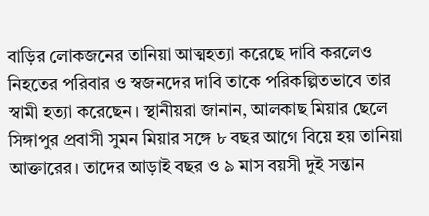বাড়ির লোকজনের তানিয়া আত্মহত্যা করেছে দাবি করলেও নিহতের পরিবার ও স্বজনদের দাবি তাকে পরিকল্পিতভাবে তার স্বামী হত্যা করেছেন। স্থানীয়রা জানান, আলকাছ মিয়ার ছেলে সিঙ্গাপুর প্রবাসী সুমন মিয়ার সঙ্গে ৮ বছর আগে বিয়ে হয় তানিয়া আক্তারের। তাদের আড়াই বছর ও ৯ মাস বয়সী দুই সন্তান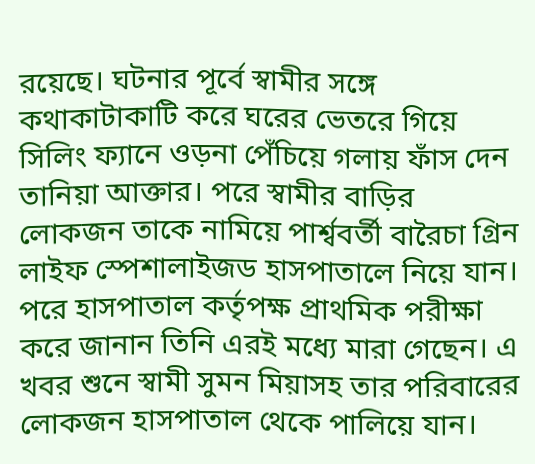রয়েছে। ঘটনার পূর্বে স্বামীর সঙ্গে কথাকাটাকাটি করে ঘরের ভেতরে গিয়ে সিলিং ফ্যানে ওড়না পেঁচিয়ে গলায় ফাঁস দেন তানিয়া আক্তার। পরে স্বামীর বাড়ির লোকজন তাকে নামিয়ে পার্শ্ববর্তী বারৈচা গ্রিন লাইফ স্পেশালাইজড হাসপাতালে নিয়ে যান। পরে হাসপাতাল কর্তৃপক্ষ প্রাথমিক পরীক্ষা করে জানান তিনি এরই মধ্যে মারা গেছেন। এ খবর শুনে স্বামী সুমন মিয়াসহ তার পরিবারের লোকজন হাসপাতাল থেকে পালিয়ে যান।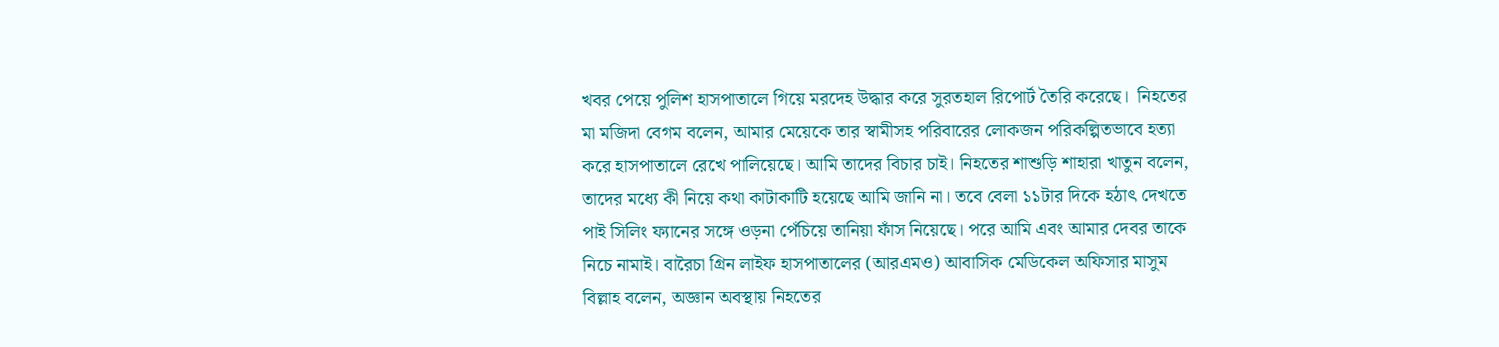খবর পেয়ে পুলিশ হাসপাতালে গিয়ে মরদেহ উদ্ধার করে সুরতহাল রিপোর্ট তৈরি করেছে।  নিহতের মা মজিদা বেগম বলেন, আমার মেয়েকে তার স্বামীসহ পরিবারের লোকজন পরিকল্পিতভাবে হত্যা করে হাসপাতালে রেখে পালিয়েছে। আমি তাদের বিচার চাই। নিহতের শাশুড়ি শাহারা খাতুন বলেন, তাদের মধ্যে কী নিয়ে কথা কাটাকাটি হয়েছে আমি জানি না। তবে বেলা ১১টার দিকে হঠাৎ দেখতে পাই সিলিং ফ্যানের সঙ্গে ওড়না পেঁচিয়ে তানিয়া ফাঁস নিয়েছে। পরে আমি এবং আমার দেবর তাকে নিচে নামাই। বারৈচা গ্রিন লাইফ হাসপাতালের (আরএমও) আবাসিক মেডিকেল অফিসার মাসুম বিল্লাহ বলেন, অজ্ঞান অবস্থায় নিহতের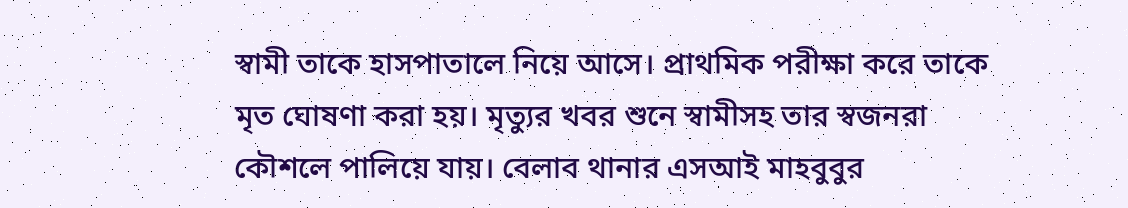স্বামী তাকে হাসপাতালে নিয়ে আসে। প্রাথমিক পরীক্ষা করে তাকে মৃত ঘোষণা করা হয়। মৃত্যুর খবর শুনে স্বামীসহ তার স্বজনরা কৌশলে পালিয়ে যায়। বেলাব থানার এসআই মাহবুবুর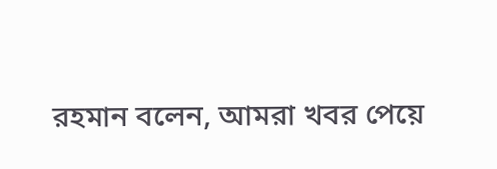রহমান বলেন, আমরা খবর পেয়ে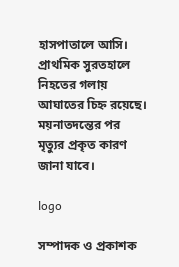হাসপাতালে আসি। প্রাথমিক সুরতহালে নিহতের গলায় আঘাতের চিহ্ন রয়েছে। ময়নাতদন্তের পর মৃত্যুর প্রকৃত কারণ জানা যাবে।

logo

সম্পাদক ও প্রকাশক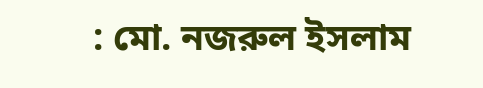: মো. নজরুল ইসলাম